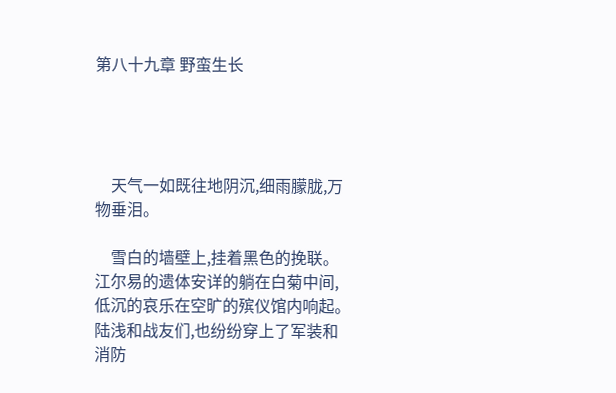第八十九章 野蛮生长




    天气一如既往地阴沉,细雨朦胧,万物垂泪。

    雪白的墙壁上,挂着黑色的挽联。江尔易的遗体安详的躺在白菊中间,低沉的哀乐在空旷的殡仪馆内响起。陆浅和战友们,也纷纷穿上了军装和消防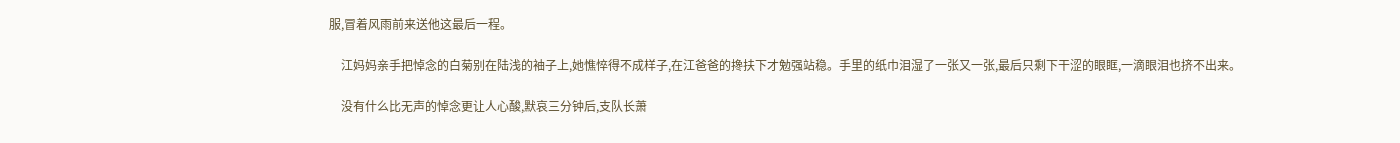服,冒着风雨前来送他这最后一程。

    江妈妈亲手把悼念的白菊别在陆浅的袖子上,她憔悴得不成样子,在江爸爸的搀扶下才勉强站稳。手里的纸巾泪湿了一张又一张,最后只剩下干涩的眼眶,一滴眼泪也挤不出来。

    没有什么比无声的悼念更让人心酸,默哀三分钟后,支队长萧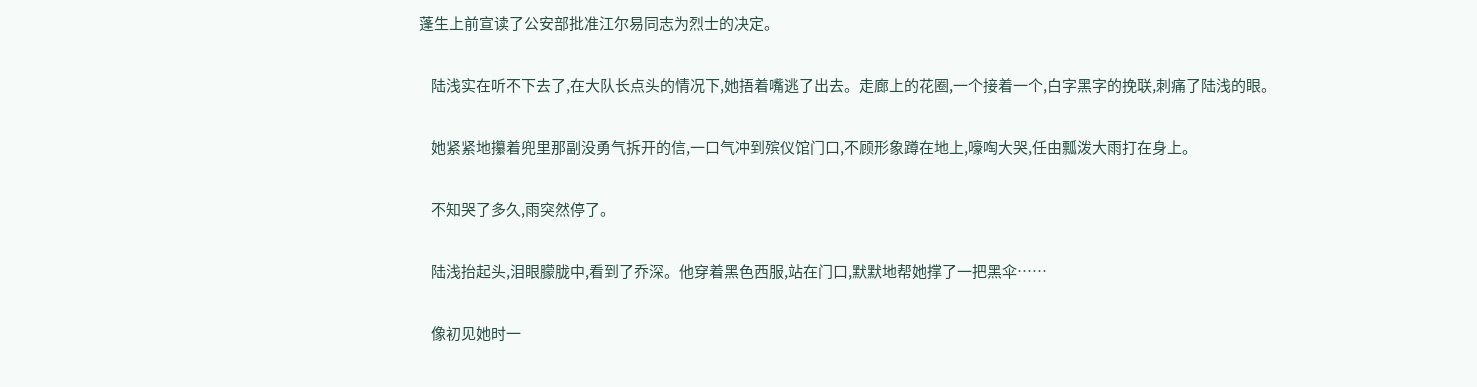蓬生上前宣读了公安部批准江尔易同志为烈士的决定。

    陆浅实在听不下去了,在大队长点头的情况下,她捂着嘴逃了出去。走廊上的花圈,一个接着一个,白字黑字的挽联,刺痛了陆浅的眼。

    她紧紧地攥着兜里那副没勇气拆开的信,一口气冲到殡仪馆门口,不顾形象蹲在地上,嚎啕大哭,任由瓢泼大雨打在身上。

    不知哭了多久,雨突然停了。

    陆浅抬起头,泪眼朦胧中,看到了乔深。他穿着黑色西服,站在门口,默默地帮她撑了一把黑伞……

    像初见她时一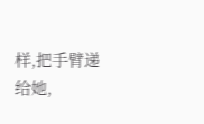样,把手臂递给她,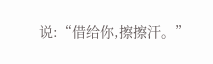说:“借给你,擦擦汗。”